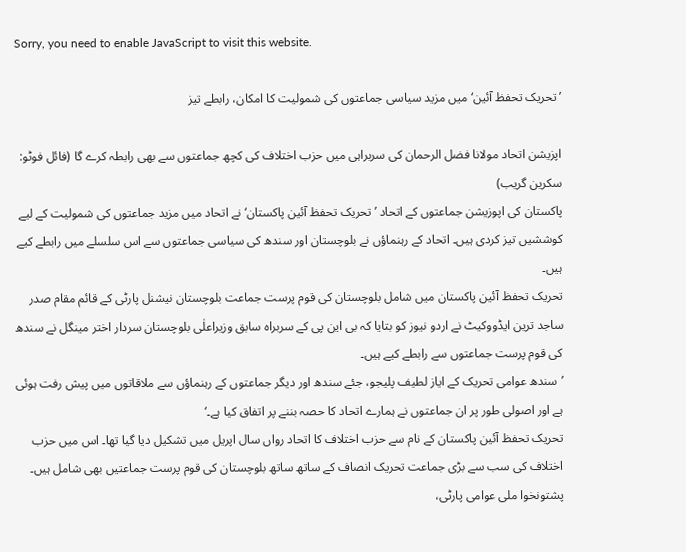Sorry, you need to enable JavaScript to visit this website.

’تحریک تحفظ آئین‘ میں مزید سیاسی جماعتوں کی شمولیت کا امکان، رابطے تیز

اپزیشن اتحاد مولانا فضل الرحمان کی سربراہی میں حزب اختلاف کی کچھ جماعتوں سے بھی رابطہ کرے گا (فائل فوٹو: سکرین گریب)
پاکستان کی اپوزیشن جماعتوں کے اتحاد ’تحریک تحفظ آئین پاکستان‘ نے اتحاد میں مزید جماعتوں کی شمولیت کے لیے کوششیں تیز کردی ہیں۔ اتحاد کے رہنماؤں نے بلوچستان اور سندھ کی سیاسی جماعتوں سے اس سلسلے میں رابطے کیے ہیں۔
تحریک تحفظ آئین پاکستان میں شامل بلوچستان کی قوم پرست جماعت بلوچستان نیشنل پارٹی کے قائم مقام صدر ساجد ترین ایڈووکیٹ نے اردو نیوز کو بتایا کہ بی این پی کے سربراہ سابق وزیراعلٰی بلوچستان سردار اختر مینگل نے سندھ کی قوم پرست جماعتوں سے رابطے کیے ہیں۔
’سندھ عوامی تحریک کے ایاز لطیف پلیجو، جئے سندھ اور دیگر جماعتوں کے رہنماؤں سے ملاقاتوں میں پیش رفت ہوئی ہے اور اصولی طور پر ان جماعتوں نے ہمارے اتحاد کا حصہ بننے پر اتفاق کیا ہے۔‘
تحریک تحفظ آئین پاکستان کے نام سے حزب اختلاف کا اتحاد رواں سال اپریل میں تشکیل دیا گیا تھا۔ اس میں حزب اختلاف کی سب سے بڑی جماعت تحریک انصاف کے ساتھ ساتھ بلوچستان کی قوم پرست جماعتیں بھی شامل ہیں۔
پشتونخوا ملی عوامی پارٹی،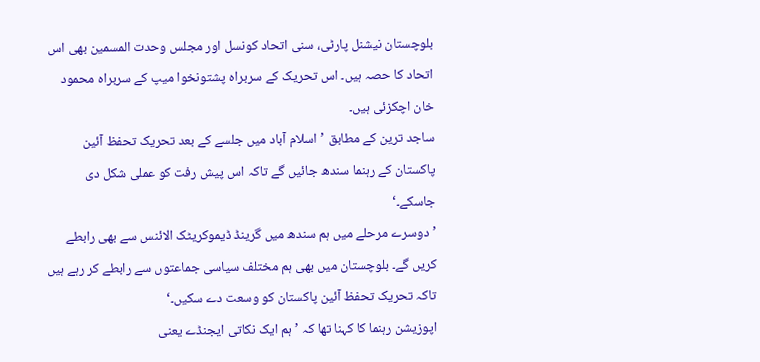بلوچستان نیشنل پارٹی، سنی اتحاد کونسل اور مجلس وحدت المسمین بھی اس اتحاد کا حصہ ہیں۔ اس تحریک کے سربراہ پشتونخوا میپ کے سربراہ محمود خان اچکزئی ہیں۔
ساجد ترین کے مطابق ’اسلام آباد میں جلسے کے بعد تحریک تحفظ آئین پاکستان کے رہنما سندھ جائیں گے تاکہ اس پیش رفت کو عملی شکل دی جاسکے۔‘
’دوسرے مرحلے میں ہم سندھ میں گرینڈ ڈیموکریٹک الائنس سے بھی رابطے کریں گے۔ بلوچستان میں بھی ہم مختلف سیاسی جماعتوں سے رابطے کر رہے ہیں تاکہ تحریک تحفظ آئین پاکستان کو وسعت دے سکیں۔‘
اپوزیشن رہنما کا کہنا تھا کہ ’ہم ایک نکاتی ایجنڈے یعنی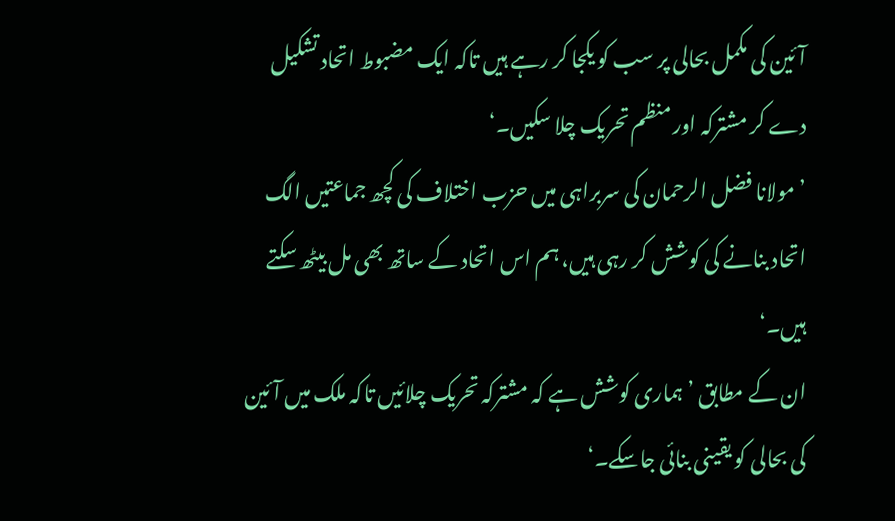آئین کی مکمل بحالی پر سب کو یکجا کر رہے ہیں تاکہ ایک مضبوط اتحاد تشکیل دے کر مشترکہ اور منظم تحریک چلا سکیں۔‘
’مولانا فضل الرحمان کی سربراہی میں حزب اختلاف کی کچھ جماعتیں الگ اتحاد بنانے کی کوشش کر رہی ہیں، ہم اس اتحاد کے ساتھ بھی مل بیٹھ سکتے ہیں۔‘
ان کے مطابق ’ہماری کوشش ہے کہ مشترکہ تحریک چلائیں تاکہ ملک میں آئین کی بحالی کو یقینی بنائی جاسکے۔‘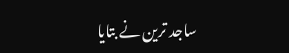ساجد ترین نے بتایا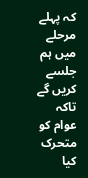کہ پہلے مرحلے میں ہم جلسے کریں گے تاکہ عوام کو متحرک کیا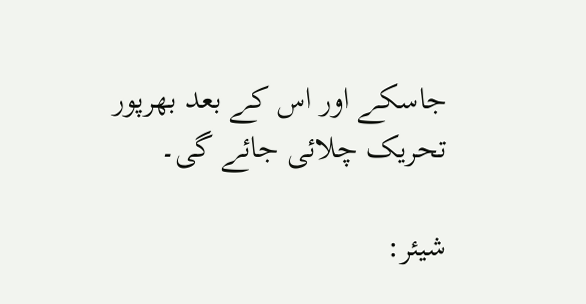جاسکے اور اس کے بعد بھرپور تحریک چلائی جائے گی۔

شیئر: